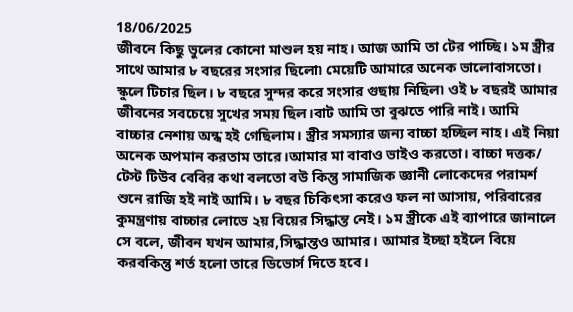18/06/2025
জীবনে কিছু ভুলের কোনো মাশুল হয় নাহ। আজ আমি তা টের পাচ্ছি। ১ম স্ত্রীর সাথে আমার ৮ বছরের সংসার ছিলো৷ মেয়েটি আমারে অনেক ভালোবাসতো। স্কুলে টিচার ছিল। ৮ বছরে সুন্দর করে সংসার গুছায় নিছিল৷ ওই ৮ বছরই আমার জীবনের সবচেয়ে সুখের সময় ছিল।বাট আমি তা বুঝতে পারি নাই। আমি বাচ্চার নেশায় অন্ধ হই গেছিলাম। স্ত্রীর সমস্যার জন্য বাচ্চা হচ্ছিল নাহ। এই নিয়া অনেক অপমান করতাম তারে।আমার মা বাবাও ভাইও করতো। বাচ্চা দত্তক/ টেস্ট টিউব বেবির কথা বলতো বউ কিন্তু সামাজিক জ্ঞানী লোকেদের পরামর্শ শুনে রাজি হই নাই আমি। ৮ বছর চিকিৎসা করেও ফল না আসায়, পরিবারের কুমন্ত্রণায় বাচ্চার লোভে ২য় বিয়ের সিদ্ধান্ত নেই। ১ম স্ত্রীকে এই ব্যাপারে জানালে সে বলে, জীবন যখন আমার,সিদ্ধান্তও আমার। আমার ইচ্ছা হইলে বিয়ে করবকিন্তু শর্ত হলো তারে ডিভোর্স দিতে হবে।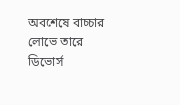অবশেষে বাচ্চার লোভে তারে ডিভোর্স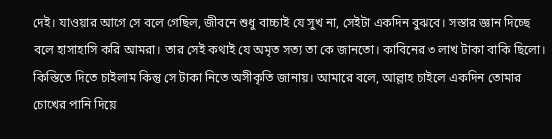দেই। যাওয়ার আগে সে বলে গেছিল, জীবনে শুধু বাচ্চাই যে সুখ না, সেইটা একদিন বুঝবে। সস্তার জ্ঞান দিচ্ছে বলে হাসাহাসি করি আমরা। তার সেই কথাই যে অমৃত সত্য তা কে জানতো। কাবিনের ৩ লাখ টাকা বাকি ছিলো। কিস্তিতে দিতে চাইলাম কিন্তু সে টাকা নিতে অসীকৃতি জানায়। আমারে বলে, আল্লাহ চাইলে একদিন তোমার চোখের পানি দিয়ে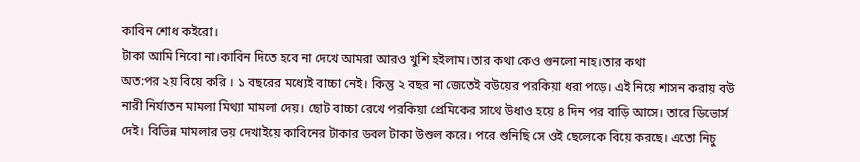কাবিন শোধ কইরো।
টাকা আমি নিবো না।কাবিন দিতে হবে না দেখে আমরা আরও খুশি হইলাম।তার কথা কেও গুনলো নাহ।তার কথা
অত:পর ২য় বিয়ে করি । ১ বছরের মধ্যেই বাচ্চা নেই। কিন্তু ২ বছর না জেতেই বউয়ের পরকিয়া ধরা পড়ে। এই নিয়ে শাসন করায় বউ নারী নির্যাতন মামলা মিথ্যা মামলা দেয়। ছোট বাচ্চা রেখে পরকিয়া প্রেমিকের সাথে উধাও হয়ে ৪ দিন পর বাড়ি আসে। তারে ডিভোর্স দেই। বিভিন্ন মামলার ভয় দেখাইয়ে কাবিনের টাকার ডবল টাকা উশুল করে। পরে শুনিছি সে ওই ছেলেকে বিয়ে করছে। এতো নিচু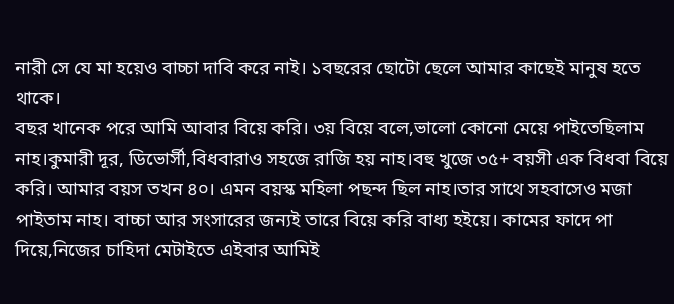নারী সে যে মা হয়েও বাচ্চা দাবি করে নাই। ১বছরের ছোটো ছেলে আমার কাছেই মানুষ হতে থাকে।
বছর খানেক পরে আমি আবার বিয়ে করি। ৩য় বিয়ে বলে,ভালো কোনো মেয়ে পাইতেছিলাম নাহ।কুমারী দূর, ডিভোর্সী,বিধবারাও সহজে রাজি হয় নাহ।বহু খুজে ৩৫+ বয়সী এক বিধবা বিয়ে করি। আমার বয়স তখন ৪০। এমন বয়স্ক মহিলা পছন্দ ছিল নাহ।তার সাথে সহবাসেও মজা পাইতাম নাহ। বাচ্চা আর সংসারের জন্যই তারে বিয়ে করি বাধ্য হইয়ে। কামের ফাদে পা দিয়ে,নিজের চাহিদা মেটাইতে এইবার আমিই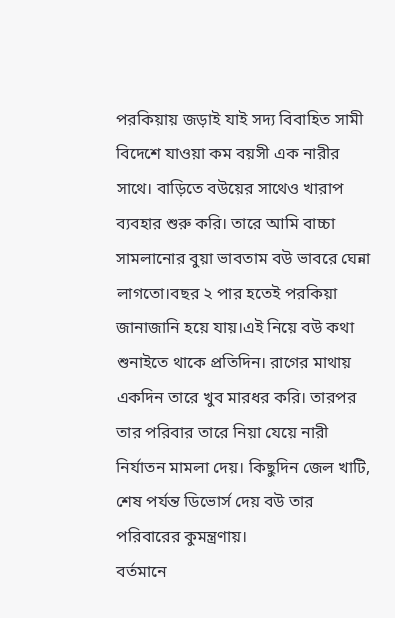পরকিয়ায় জড়াই যাই সদ্য বিবাহিত সামী বিদেশে যাওয়া কম বয়সী এক নারীর সাথে। বাড়িতে বউয়ের সাথেও খারাপ ব্যবহার শুরু করি। তারে আমি বাচ্চা সামলানোর বুয়া ভাবতাম বউ ভাবরে ঘেন্না লাগতো।বছর ২ পার হতেই পরকিয়া জানাজানি হয়ে যায়।এই নিয়ে বউ কথা শুনাইতে থাকে প্রতিদিন। রাগের মাথায় একদিন তারে খুব মারধর করি। তারপর তার পরিবার তারে নিয়া যেয়ে নারী নির্যাতন মামলা দেয়। কিছুদিন জেল খাটি, শেষ পর্যন্ত ডিভোর্স দেয় বউ তার পরিবারের কুমন্ত্রণায়।
বর্তমানে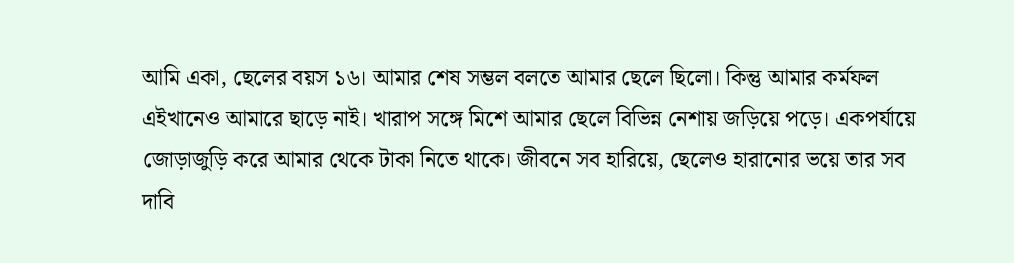আমি একা, ছেলের বয়স ১৬। আমার শেষ সম্ভল বলতে আমার ছেলে ছিলো। কিন্তু আমার কর্মফল এইখানেও আমারে ছাড়ে নাই। খারাপ সঙ্গে মিশে আমার ছেলে বিভিন্ন নেশায় জড়িয়ে পড়ে। একপর্যায়ে জোড়াজুড়ি করে আমার থেকে টাকা নিতে থাকে। জীবনে সব হারিয়ে, ছেলেও হারানোর ভয়ে তার সব দাবি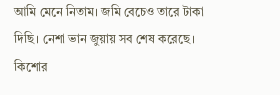আমি মেনে নিতাম। জমি বেচেও তারে টাকা দিছি। নেশা ভান জুয়ায় সব শেষ করেছে। কিশোর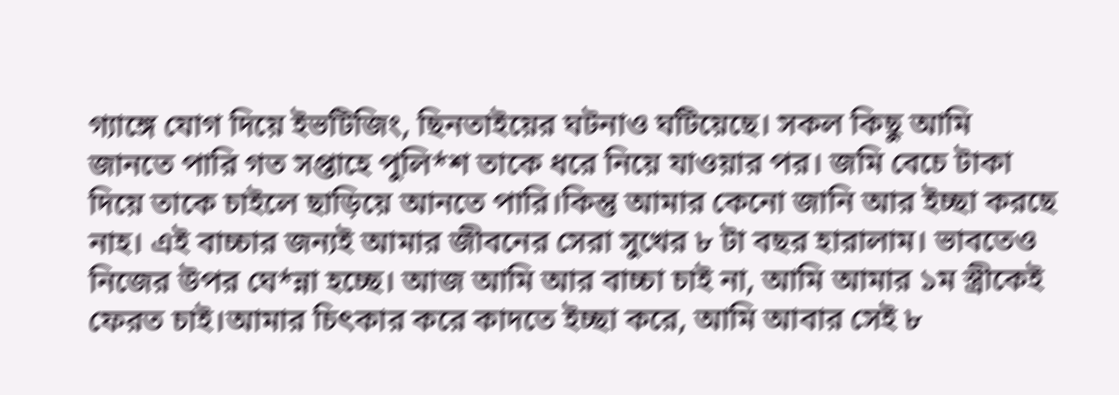গ্যাঙ্গে যোগ দিয়ে ইভটিজিং, ছিনতাইয়ের ঘটনাও ঘটিয়েছে। সকল কিছু আমি জানতে পারি গত সপ্তাহে পুলি*শ তাকে ধরে নিয়ে যাওয়ার পর। জমি বেচে টাকা দিয়ে তাকে চাইলে ছাড়িয়ে আনতে পারি।কিন্তু আমার কেনো জানি আর ইচ্ছা করছে নাহ। এই বাচ্চার জন্যই আমার জীবনের সেরা সুখের ৮ টা বছর হারালাম। ভাবতেও নিজের উপর ঘে*ন্না হচ্ছে। আজ আমি আর বাচ্চা চাই না, আমি আমার ১ম স্ত্রীকেই ফেরত চাই।আমার চিৎকার করে কাদতে ইচ্ছা করে, আমি আবার সেই ৮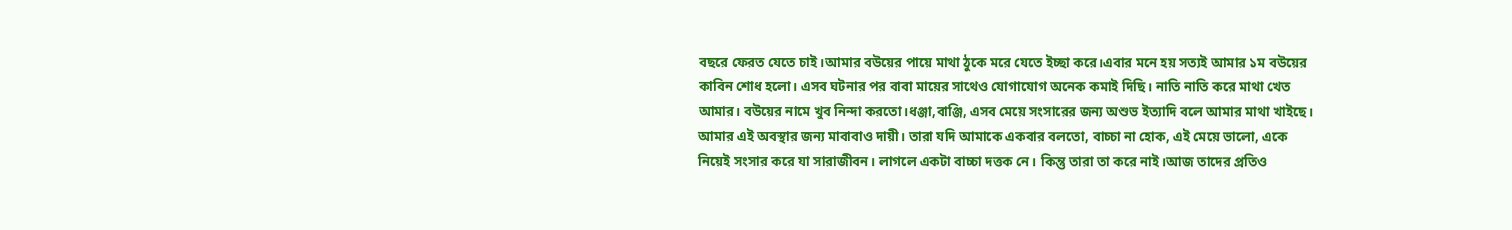বছরে ফেরত যেতে চাই।আমার বউয়ের পায়ে মাথা ঠুকে মরে যেতে ইচ্ছা করে।এবার মনে হয় সত্যই আমার ১ম বউয়ের কাবিন শোধ হলো। এসব ঘটনার পর বাবা মায়ের সাথেও যোগাযোগ অনেক কমাই দিছি। নাতি নাতি করে মাথা খেত আমার। বউয়ের নামে খুব নিন্দা করতো।ধঞ্জা,বাঞ্জি, এসব মেয়ে সংসারের জন্য অশুভ ইত্যাদি বলে আমার মাথা খাইছে। আমার এই অবস্থার জন্য মাবাবাও দায়ী। তারা যদি আমাকে একবার বলতো, বাচ্চা না হোক, এই মেয়ে ভালো, একে নিয়েই সংসার করে যা সারাজীবন। লাগলে একটা বাচ্চা দত্তক নে। কিন্তু তারা তা করে নাই।আজ তাদের প্রতিও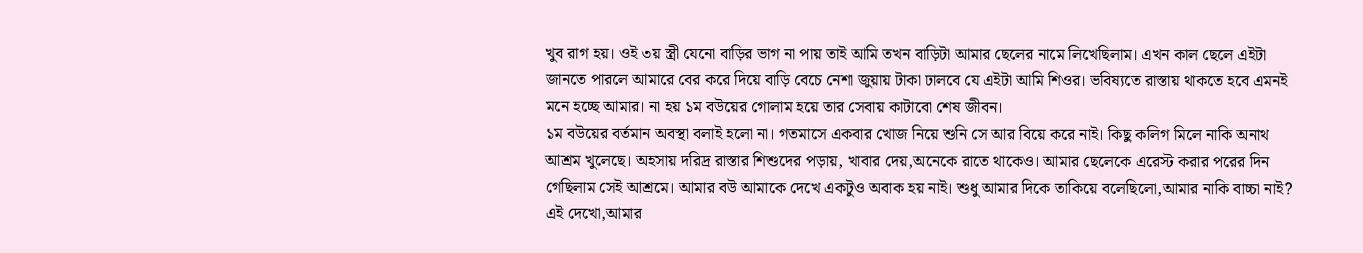খুব রাগ হয়। ওই ৩য় স্ত্রী যেনো বাড়ির ভাগ না পায় তাই আমি তখন বাড়িটা আমার ছেলের নামে লিখেছিলাম। এখন কাল ছেলে এইটা জানতে পারলে আমারে বের করে দিয়ে বাড়ি বেচে নেশা জুয়ায় টাকা ঢালবে যে এইটা আমি শিওর। ভবিষ্যতে রাস্তায় থাকতে হবে এমনই মনে হচ্ছে আমার। না হয় ১ম বউয়ের গোলাম হয়ে তার সেবায় কাটাবো শেষ জীবন।
১ম বউয়ের বর্তমান অবস্থা বলাই হলো না। গতমাসে একবার খোজ নিয়ে শুনি সে আর বিয়ে করে নাই। কিছু কলিগ মিলে নাকি অনাথ আশ্রম খুলেছে। অহসায় দরিদ্র রাস্তার শিশুদের পড়ায়, খাবার দেয়,অনেকে রাতে থাকেও। আমার ছেলেকে এরেস্ট করার পরের দিন গেছিলাম সেই আশ্রমে। আমার বউ আমাকে দেখে একটুও অবাক হয় নাই। শুধু আমার দিকে তাকিয়ে বলেছিলো,আমার নাকি বাচ্চা নাই? এই দেখো,আমার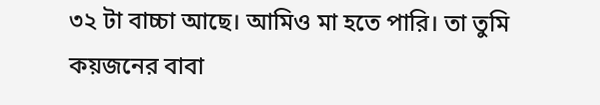৩২ টা বাচ্চা আছে। আমিও মা হতে পারি। তা তুমি কয়জনের বাবা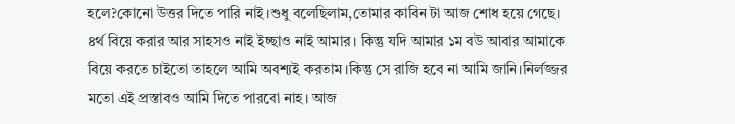হলে?কোনো উত্তর দিতে পারি নাই।শুধু বলেছিলাম,তোমার কাবিন টা আজ শোধ হয়ে গেছে।
৪র্থ বিয়ে করার আর সাহসও নাই ইচ্ছাও নাই আমার। কিন্তু যদি আমার ১ম বউ আবার আমাকে বিয়ে করতে চাইতো তাহলে আমি অবশ্যই করতাম।কিন্তু সে রাজি হবে না আমি জানি।নির্লজ্জর মতো এই প্রস্তাবও আমি দিতে পারবো নাহ। আজ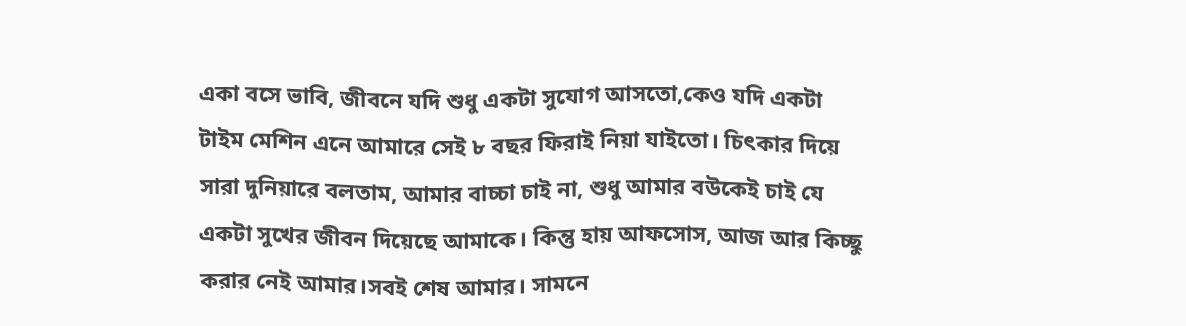একা বসে ভাবি, জীবনে যদি শুধু একটা সুযোগ আসতো,কেও যদি একটা টাইম মেশিন এনে আমারে সেই ৮ বছর ফিরাই নিয়া যাইতো। চিৎকার দিয়ে সারা দুনিয়ারে বলতাম, আমার বাচ্চা চাই না, শুধু আমার বউকেই চাই যে একটা সুখের জীবন দিয়েছে আমাকে। কিন্তু হায় আফসোস, আজ আর কিচ্ছু করার নেই আমার।সবই শেষ আমার। সামনে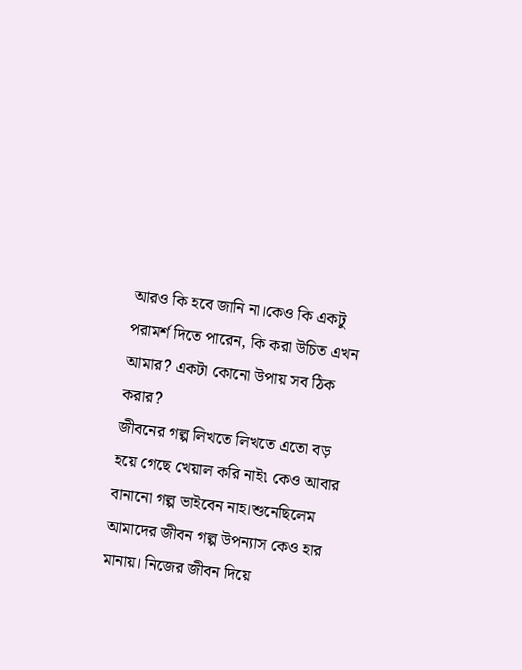আরও কি হবে জানি না।কেও কি একটু পরামর্শ দিতে পারেন, কি করা উচিত এখন আমার? একটা কোনো উপায় সব ঠিক করার?
জীবনের গল্প লিখতে লিখতে এতো বড় হয়ে গেছে খেয়াল করি নাই৷ কেও আবার বানানো গল্প ভাইবেন নাহ।শুনেছিলেম আমাদের জীবন গল্প উপন্যাস কেও হার মানায়। নিজের জীবন দিয়ে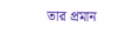তার প্রমান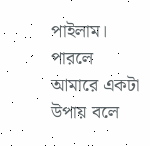পাইলাম। পারলে আমারে একটা উপায় বলে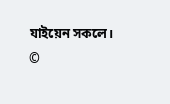যাইয়েন সকলে।
©